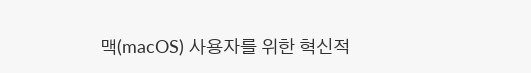맥(macOS) 사용자를 위한 혁신적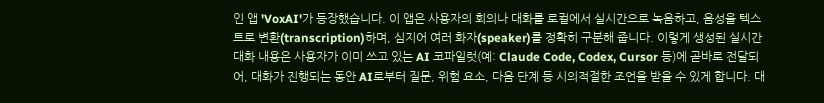인 앱 'VoxAI'가 등장했습니다. 이 앱은 사용자의 회의나 대화를 로컬에서 실시간으로 녹음하고, 음성을 텍스트로 변환(transcription)하며, 심지어 여러 화자(speaker)를 정확히 구분해 줍니다. 이렇게 생성된 실시간 대화 내용은 사용자가 이미 쓰고 있는 AI 코파일럿(예: Claude Code, Codex, Cursor 등)에 곧바로 전달되어, 대화가 진행되는 동안 AI로부터 질문, 위험 요소, 다음 단계 등 시의적절한 조언을 받을 수 있게 합니다. 대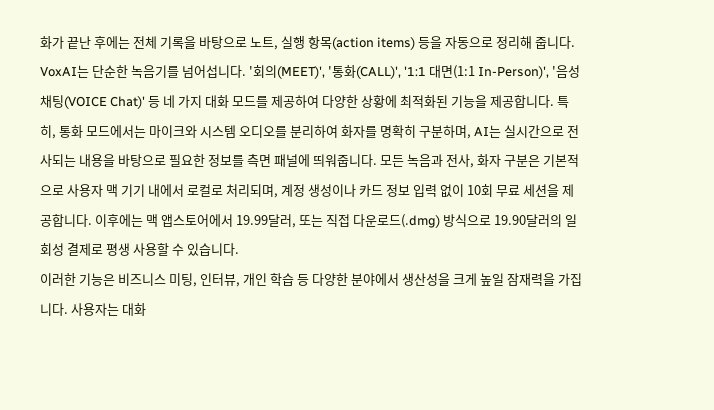화가 끝난 후에는 전체 기록을 바탕으로 노트, 실행 항목(action items) 등을 자동으로 정리해 줍니다.
VoxAI는 단순한 녹음기를 넘어섭니다. '회의(MEET)', '통화(CALL)', '1:1 대면(1:1 In-Person)', '음성 채팅(VOICE Chat)' 등 네 가지 대화 모드를 제공하여 다양한 상황에 최적화된 기능을 제공합니다. 특히, 통화 모드에서는 마이크와 시스템 오디오를 분리하여 화자를 명확히 구분하며, AI는 실시간으로 전사되는 내용을 바탕으로 필요한 정보를 측면 패널에 띄워줍니다. 모든 녹음과 전사, 화자 구분은 기본적으로 사용자 맥 기기 내에서 로컬로 처리되며, 계정 생성이나 카드 정보 입력 없이 10회 무료 세션을 제공합니다. 이후에는 맥 앱스토어에서 19.99달러, 또는 직접 다운로드(.dmg) 방식으로 19.90달러의 일회성 결제로 평생 사용할 수 있습니다.
이러한 기능은 비즈니스 미팅, 인터뷰, 개인 학습 등 다양한 분야에서 생산성을 크게 높일 잠재력을 가집니다. 사용자는 대화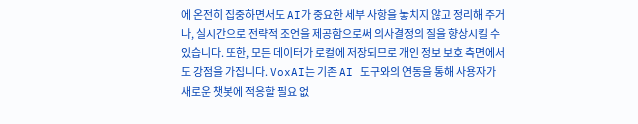에 온전히 집중하면서도 AI가 중요한 세부 사항을 놓치지 않고 정리해 주거나, 실시간으로 전략적 조언을 제공함으로써 의사결정의 질을 향상시킬 수 있습니다. 또한, 모든 데이터가 로컬에 저장되므로 개인 정보 보호 측면에서도 강점을 가집니다. VoxAI는 기존 AI 도구와의 연동을 통해 사용자가 새로운 챗봇에 적응할 필요 없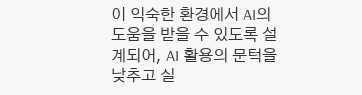이 익숙한 환경에서 AI의 도움을 받을 수 있도록 설계되어, AI 활용의 문턱을 낮추고 실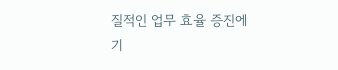질적인 업무 효율 증진에 기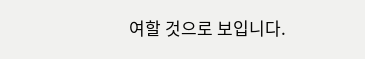여할 것으로 보입니다.